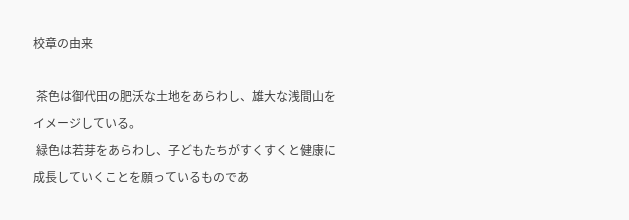校章の由来

 茶色は御代田の肥沃な土地をあらわし、雄大な浅間山をイメージしている。
 緑色は若芽をあらわし、子どもたちがすくすくと健康に成長していくことを願っているものであ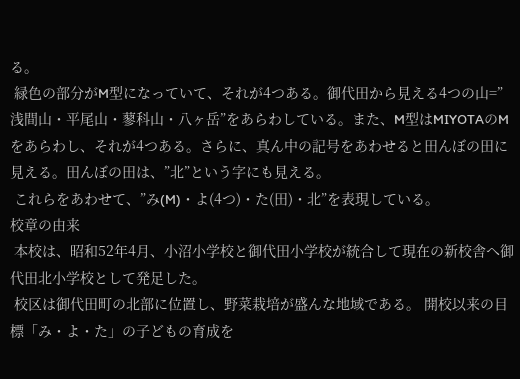る。
 緑色の部分がM型になっていて、それが4つある。御代田から見える4つの山=”浅間山・平尾山・蓼科山・八ヶ岳”をあらわしている。また、M型はMIYOTAのMをあらわし、それが4つある。さらに、真ん中の記号をあわせると田んぼの田に見える。田んぼの田は、”北”という字にも見える。
 これらをあわせて、”み(M)・よ(4つ)・た(田)・北”を表現している。
校章の由来
 本校は、昭和52年4月、小沼小学校と御代田小学校が統合して現在の新校舎へ御代田北小学校として発足した。
 校区は御代田町の北部に位置し、野菜栽培が盛んな地域である。 開校以来の目標「み・よ・た」の子どもの育成を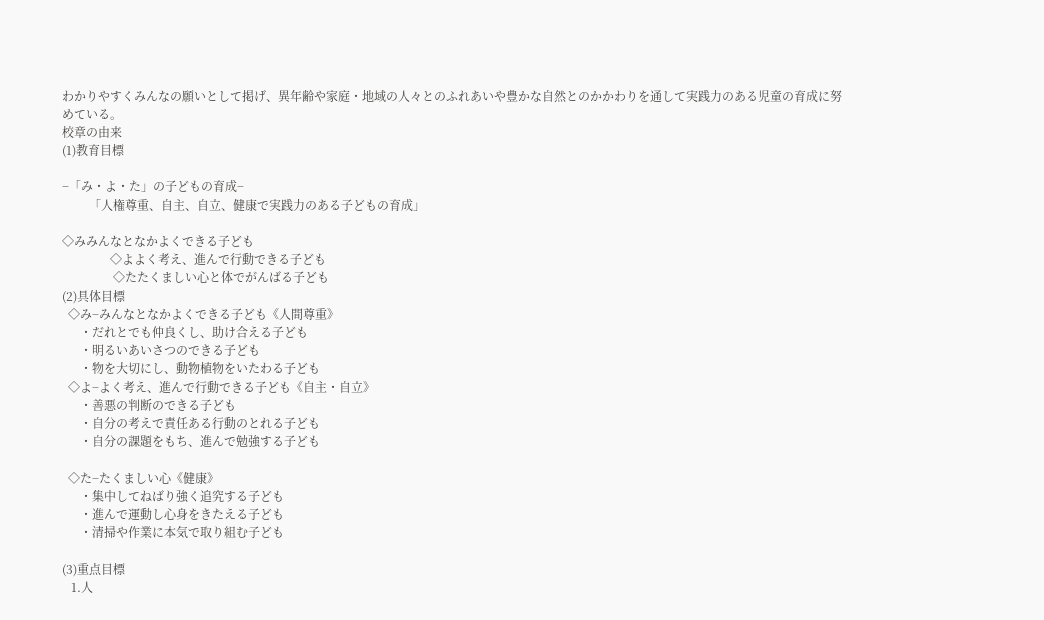わかりやすくみんなの願いとして掲げ、異年齢や家庭・地域の人々とのふれあいや豊かな自然とのかかわりを通して実践力のある児童の育成に努めている。
校章の由来
(1)教育目標

−「み・よ・た」の子どもの育成−
         「人権尊重、自主、自立、健康で実践力のある子どもの育成」

◇みみんなとなかよくできる子ども
                ◇よよく考え、進んで行動できる子ども
                 ◇たたくましい心と体でがんばる子ども
(2)具体目標
  ◇み−みんなとなかよくできる子ども《人間尊重》
      ・だれとでも仲良くし、助け合える子ども
      ・明るいあいさつのできる子ども
      ・物を大切にし、動物植物をいたわる子ども
  ◇よ−よく考え、進んで行動できる子ども《自主・自立》
      ・善悪の判断のできる子ども
      ・自分の考えで責任ある行動のとれる子ども
      ・自分の課題をもち、進んで勉強する子ども

  ◇た−たくましい心《健康》
      ・集中してねばり強く追究する子ども
      ・進んで運動し心身をきたえる子ども
      ・清掃や作業に本気で取り組む子ども

(3)重点目標
   1.人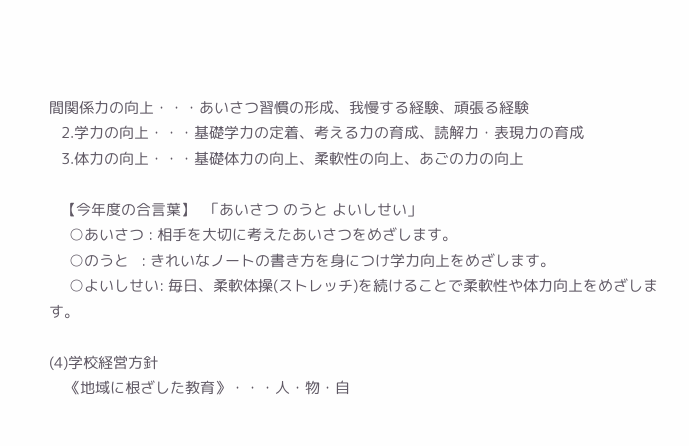間関係力の向上・・・あいさつ習慣の形成、我慢する経験、頑張る経験
   2.学力の向上・・・基礎学力の定着、考える力の育成、読解力・表現力の育成
   3.体力の向上・・・基礎体力の向上、柔軟性の向上、あごの力の向上

   【今年度の合言葉】  「あいさつ のうと よいしせい」
     ○あいさつ : 相手を大切に考えたあいさつをめざします。
     ○のうと   : きれいなノートの書き方を身につけ学力向上をめざします。
     ○よいしせい: 毎日、柔軟体操(ストレッチ)を続けることで柔軟性や体力向上をめざします。

(4)学校経営方針
    《地域に根ざした教育》・・・人・物・自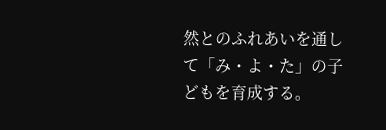然とのふれあいを通して「み・よ・た」の子どもを育成する。